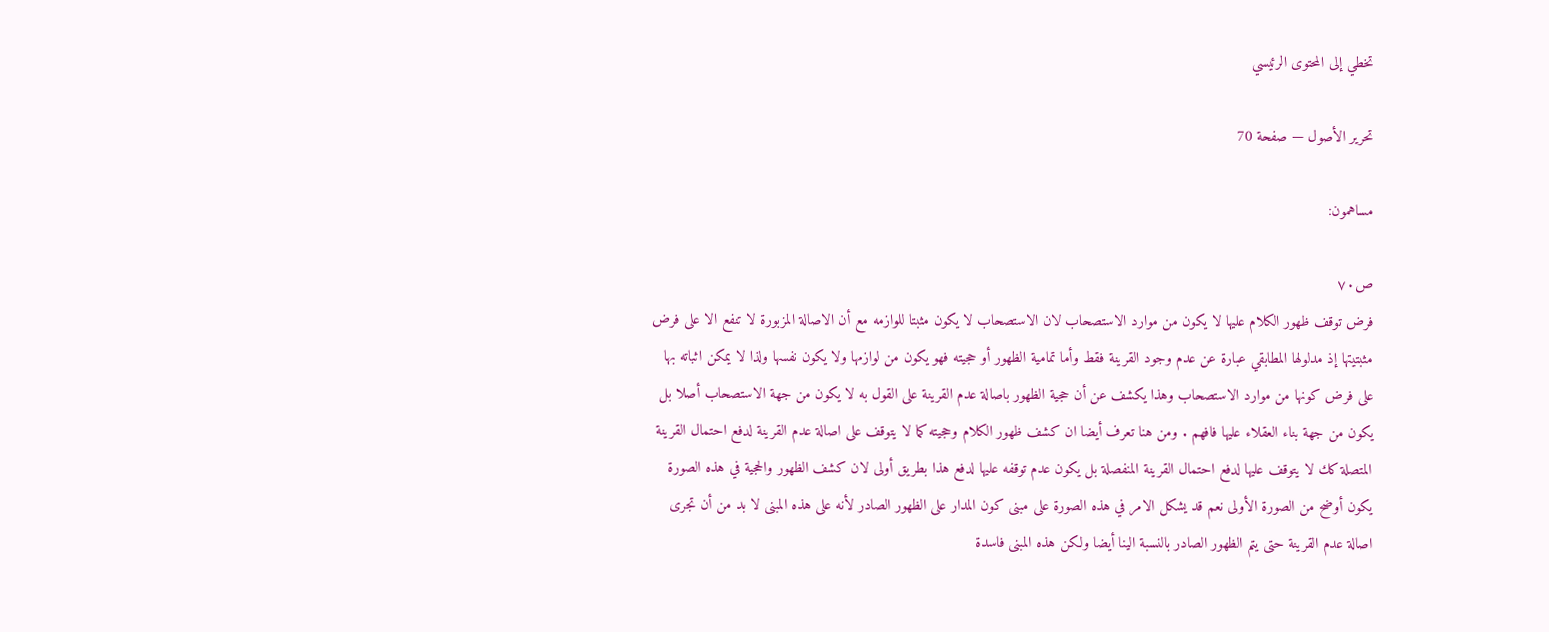تخطي إلى المحتوى الرئيسي

تحرير الأصول — صفحة 70

مساهمون:

ص٧٠
فرض توقف ظهور الكلام عليها لا يكون من موارد الاستصحاب لان الاستصحاب لا يكون مثبتا للوازمه مع أن الاصالة المزبورة لا تنفع الا على فرض مثبتيتها إذ مدلولها المطابقي عبارة عن عدم وجود القرينة فقط وأما تمامية الظهور أو حجيته فهو يكون من لوازمها ولا يكون نفسها ولذا لا يمكن اثباته بها على فرض كونها من موارد الاستصحاب وهذا يكشف عن أن حجية الظهور باصالة عدم القرينة على القول به لا يكون من جهة الاستصحاب أصلا بل يكون من جهة بناء العقلاء عليها فافهم . ومن هنا تعرف أيضا ان كشف ظهور الكلام وحجيته كما لا يتوقف على اصالة عدم القرينة لدفع احتمال القرينة المتصلة كك لا يتوقف عليها لدفع احتمال القرينة المنفصلة بل يكون عدم توقفه عليها لدفع هذا بطريق أولى لان كشف الظهور والحجية في هذه الصورة يكون أوضح من الصورة الأولى نعم قد يشكل الامر في هذه الصورة على مبنى كون المدار على الظهور الصادر لأنه على هذه المبنى لا بد من أن تجرى اصالة عدم القرينة حتى يتم الظهور الصادر بالنسبة الينا أيضا ولكن هذه المبنى فاسدة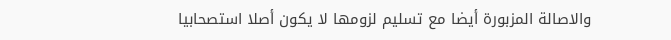والاصالة المزبورة أيضا مع تسليم لزومها لا يكون أصلا استصحابيا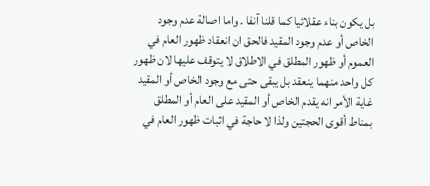بل يكون بناء عقلائيا كما قلنا آنفا . واما اصالة عدم وجود الخاص أو عدم وجود المقيد فالحق ان انعقاد ظهور العام في العموم أو ظهور المطلق في الاطلاق لا يتوقف عليها لان ظهور كل واحد منهما ينعقد بل يبقى حتى مع وجود الخاص أو المقيد غاية الأمر انه يقدم الخاص أو المقيد على العام أو المطلق بمناط أقوى الحجتين ولذا لا حاجة في اثبات ظهور العام في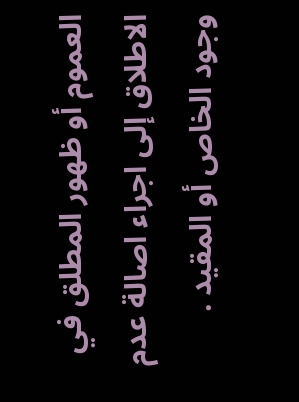العموم أو ظهور المطلق في الاطلاق إلى اجراء اصالة عدم وجود الخاص أو المقيد .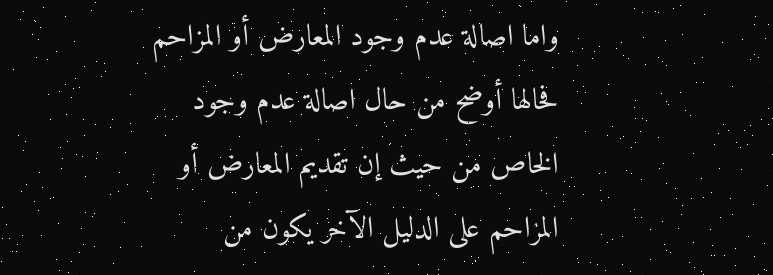واما اصالة عدم وجود المعارض أو المزاحم فحالها أوضح من حال اصالة عدم وجود الخاص من حيث إن تقديم المعارض أو المزاحم على الدليل الآخر يكون من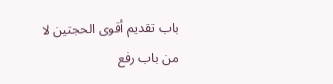باب تقديم أقوى الحجتين لا من باب رفع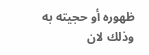ظهوره أو حجيته به وذلك لان